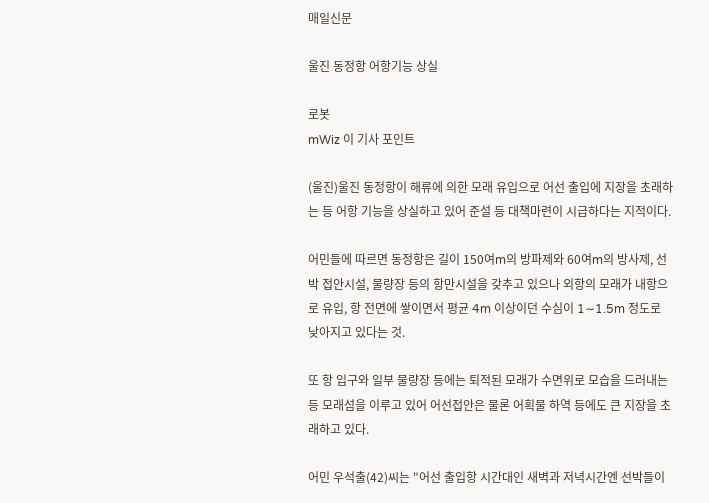매일신문

울진 동정항 어항기능 상실

로봇
mWiz 이 기사 포인트

(울진)울진 동정항이 해류에 의한 모래 유입으로 어선 출입에 지장을 초래하는 등 어항 기능을 상실하고 있어 준설 등 대책마련이 시급하다는 지적이다.

어민들에 따르면 동정항은 길이 150여m의 방파제와 60여m의 방사제, 선박 접안시설, 물량장 등의 항만시설을 갖추고 있으나 외항의 모래가 내항으로 유입, 항 전면에 쌓이면서 평균 4m 이상이던 수심이 1∼1.5m 정도로 낮아지고 있다는 것.

또 항 입구와 일부 물량장 등에는 퇴적된 모래가 수면위로 모습을 드러내는 등 모래섬을 이루고 있어 어선접안은 물론 어획물 하역 등에도 큰 지장을 초래하고 있다.

어민 우석출(42)씨는 "어선 출입항 시간대인 새벽과 저녁시간엔 선박들이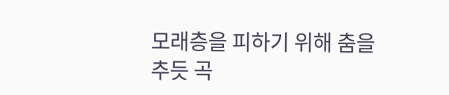모래층을 피하기 위해 춤을 추듯 곡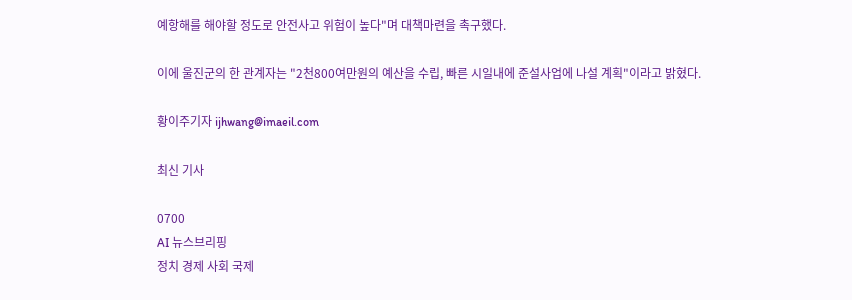예항해를 해야할 정도로 안전사고 위험이 높다"며 대책마련을 촉구했다.

이에 울진군의 한 관계자는 "2천800여만원의 예산을 수립, 빠른 시일내에 준설사업에 나설 계획"이라고 밝혔다.

황이주기자 ijhwang@imaeil.com

최신 기사

0700
AI 뉴스브리핑
정치 경제 사회 국제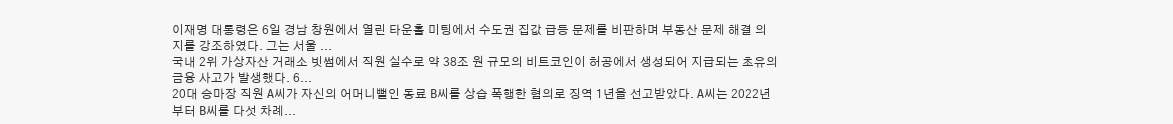이재명 대통령은 6일 경남 창원에서 열린 타운홀 미팅에서 수도권 집값 급등 문제를 비판하며 부동산 문제 해결 의지를 강조하였다. 그는 서울 ...
국내 2위 가상자산 거래소 빗썸에서 직원 실수로 약 38조 원 규모의 비트코인이 허공에서 생성되어 지급되는 초유의 금융 사고가 발생했다. 6...
20대 승마장 직원 A씨가 자신의 어머니뻘인 동료 B씨를 상습 폭행한 혐의로 징역 1년을 선고받았다. A씨는 2022년부터 B씨를 다섯 차례...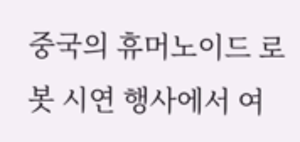중국의 휴머노이드 로봇 시연 행사에서 여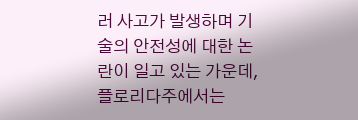러 사고가 발생하며 기술의 안전성에 대한 논란이 일고 있는 가운데, 플로리다주에서는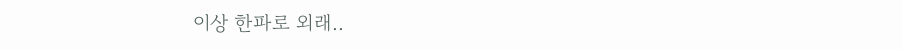이상 한파로 외래..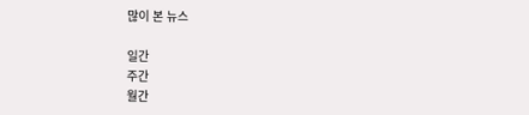많이 본 뉴스

일간
주간
월간